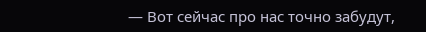— Вот сейчас про нас точно забудут,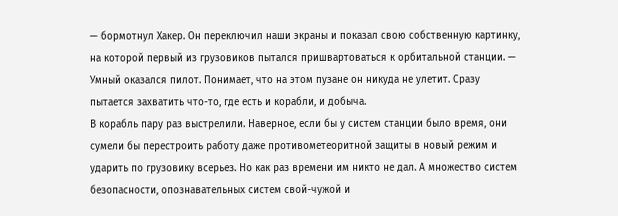— бормотнул Хакер. Он переключил наши экраны и показал свою собственную картинку, на которой первый из грузовиков пытался пришвартоваться к орбитальной станции. — Умный оказался пилот. Понимает, что на этом пузане он никуда не улетит. Сразу пытается захватить что-то, где есть и корабли, и добыча.
В корабль пару раз выстрелили. Наверное, если бы у систем станции было время, они сумели бы перестроить работу даже противометеоритной защиты в новый режим и ударить по грузовику всерьез. Но как раз времени им никто не дал. А множество систем безопасности, опознавательных систем свой-чужой и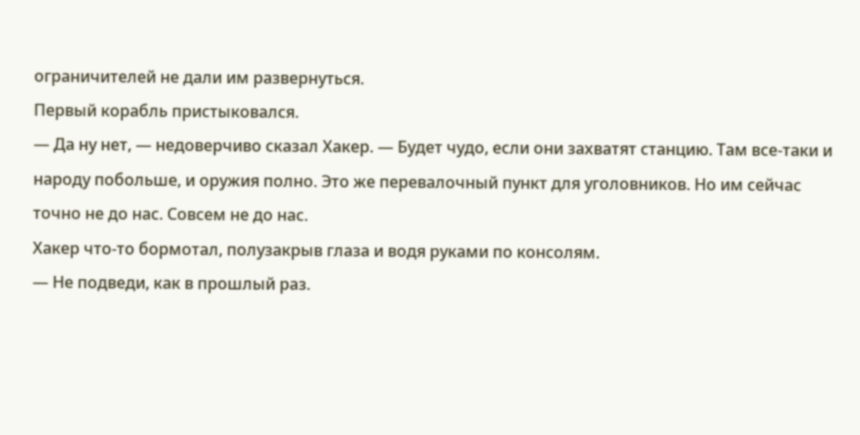ограничителей не дали им развернуться.
Первый корабль пристыковался.
— Да ну нет, — недоверчиво сказал Хакер. — Будет чудо, если они захватят станцию. Там все-таки и народу побольше, и оружия полно. Это же перевалочный пункт для уголовников. Но им сейчас точно не до нас. Совсем не до нас.
Хакер что-то бормотал, полузакрыв глаза и водя руками по консолям.
— Не подведи, как в прошлый раз.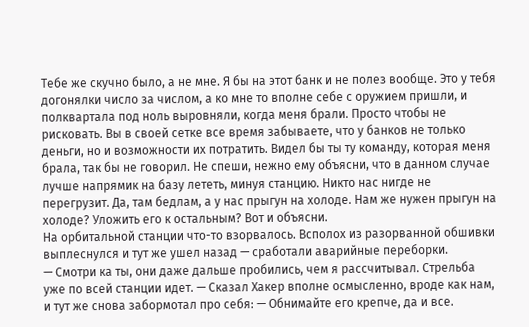Тебе же скучно было, а не мне. Я бы на этот банк и не полез вообще. Это у тебя догонялки число за числом, а ко мне то вполне себе с оружием пришли, и полквартала под ноль выровняли, когда меня брали. Просто чтобы не рисковать. Вы в своей сетке все время забываете, что у банков не только деньги, но и возможности их потратить. Видел бы ты ту команду, которая меня брала, так бы не говорил. Не спеши, нежно ему объясни, что в данном случае лучше напрямик на базу лететь, минуя станцию. Никто нас нигде не перегрузит. Да, там бедлам, а у нас прыгун на холоде. Нам же нужен прыгун на холоде? Уложить его к остальным? Вот и объясни.
На орбитальной станции что-то взорвалось. Всполох из разорванной обшивки выплеснулся и тут же ушел назад — сработали аварийные переборки.
— Смотри ка ты, они даже дальше пробились, чем я рассчитывал. Стрельба уже по всей станции идет. — Сказал Хакер вполне осмысленно, вроде как нам, и тут же снова забормотал про себя: — Обнимайте его крепче, да и все.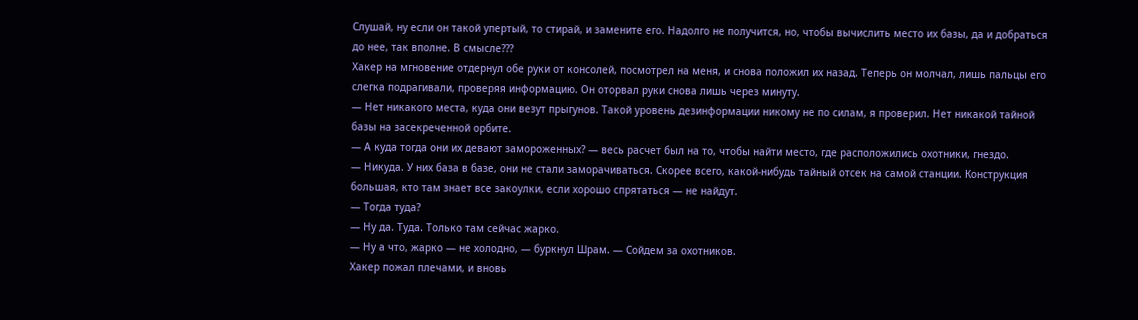Слушай, ну если он такой упертый, то стирай, и замените его. Надолго не получится, но, чтобы вычислить место их базы, да и добраться до нее, так вполне. В смысле???
Хакер на мгновение отдернул обе руки от консолей, посмотрел на меня, и снова положил их назад. Теперь он молчал, лишь пальцы его слегка подрагивали, проверяя информацию. Он оторвал руки снова лишь через минуту.
— Нет никакого места, куда они везут прыгунов. Такой уровень дезинформации никому не по силам, я проверил. Нет никакой тайной базы на засекреченной орбите.
— А куда тогда они их девают замороженных? — весь расчет был на то, чтобы найти место, где расположились охотники, гнездо.
— Никуда. У них база в базе, они не стали заморачиваться. Скорее всего, какой-нибудь тайный отсек на самой станции. Конструкция большая, кто там знает все закоулки, если хорошо спрятаться — не найдут.
— Тогда туда?
— Ну да. Туда. Только там сейчас жарко.
— Ну а что, жарко — не холодно, — буркнул Шрам. — Сойдем за охотников.
Хакер пожал плечами, и вновь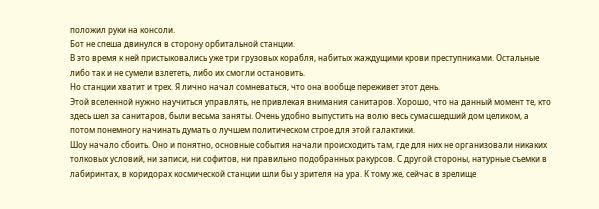положил руки на консоли.
Бот не спеша двинулся в сторону орбитальной станции.
В это время к ней пристыковались уже три грузовых корабля, набитых жаждущими крови преступниками. Остальные либо так и не сумели взлететь, либо их смогли остановить.
Но станции хватит и трех. Я лично начал сомневаться, что она вообще переживет этот день.
Этой вселенной нужно научиться управлять, не привлекая внимания санитаров. Хорошо, что на данный момент те, кто здесь шел за санитаров, были весьма заняты. Очень удобно выпустить на волю весь сумасшедший дом целиком, а потом понемногу начинать думать о лучшем политическом строе для этой галактики.
Шоу начало сбоить. Оно и понятно, основные события начали происходить там, где для них не организовали никаких толковых условий, ни записи, ни софитов, ни правильно подобранных ракурсов. С другой стороны, натурные съемки в лабиринтах, в коридорах космической станции шли бы у зрителя на ура. К тому же, сейчас в зрелище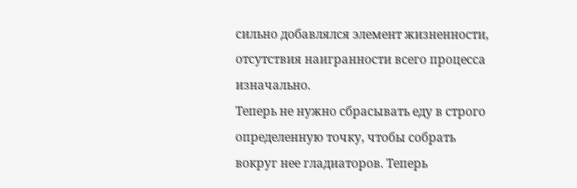сильно добавлялся элемент жизненности, отсутствия наигранности всего процесса изначально.
Теперь не нужно сбрасывать еду в строго определенную точку, чтобы собрать вокруг нее гладиаторов. Теперь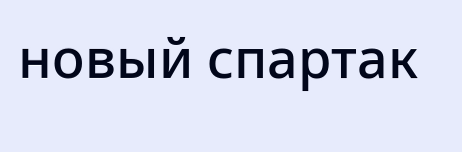новый спартак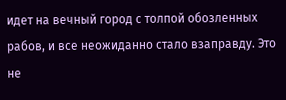идет на вечный город с толпой обозленных рабов, и все неожиданно стало взаправду. Это не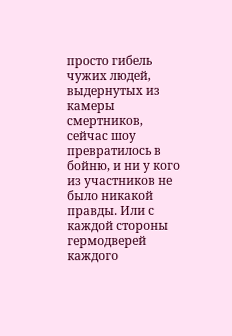просто гибель чужих людей, выдернутых из камеры смертников, сейчас шоу превратилось в бойню, и ни у кого из участников не было никакой правды. Или с каждой стороны гермодверей каждого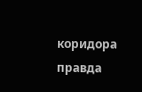коридора правда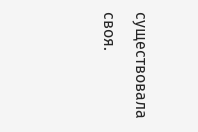существовала своя.